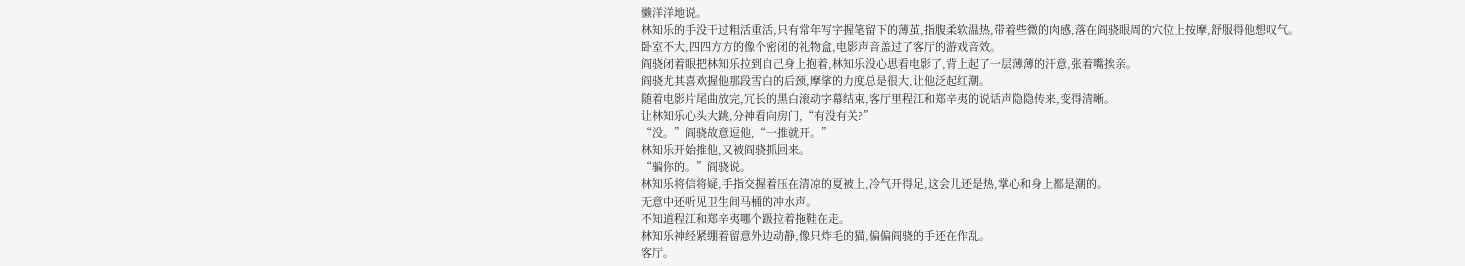懒洋洋地说。
林知乐的手没干过粗活重活,只有常年写字握笔留下的薄茧,指腹柔软温热,带着些微的肉感,落在阎骁眼周的穴位上按摩,舒服得他想叹气。
卧室不大,四四方方的像个密闭的礼物盒,电影声音盖过了客厅的游戏音效。
阎骁闭着眼把林知乐拉到自己身上抱着,林知乐没心思看电影了,背上起了一层薄薄的汗意,张着嘴挨亲。
阎骁尤其喜欢握他那段雪白的后颈,摩挲的力度总是很大,让他泛起红潮。
随着电影片尾曲放完,冗长的黑白滚动字幕结束,客厅里程江和郑辛夷的说话声隐隐传来,变得清晰。
让林知乐心头大跳,分神看向房门,“有没有关?”
“没。”阎骁故意逗他,“一推就开。”
林知乐开始推他,又被阎骁抓回来。
“骗你的。”阎骁说。
林知乐将信将疑,手指交握着压在清凉的夏被上,冷气开得足,这会儿还是热,掌心和身上都是潮的。
无意中还听见卫生间马桶的冲水声。
不知道程江和郑辛夷哪个趿拉着拖鞋在走。
林知乐神经紧绷着留意外边动静,像只炸毛的猫,偏偏阎骁的手还在作乱。
客厅。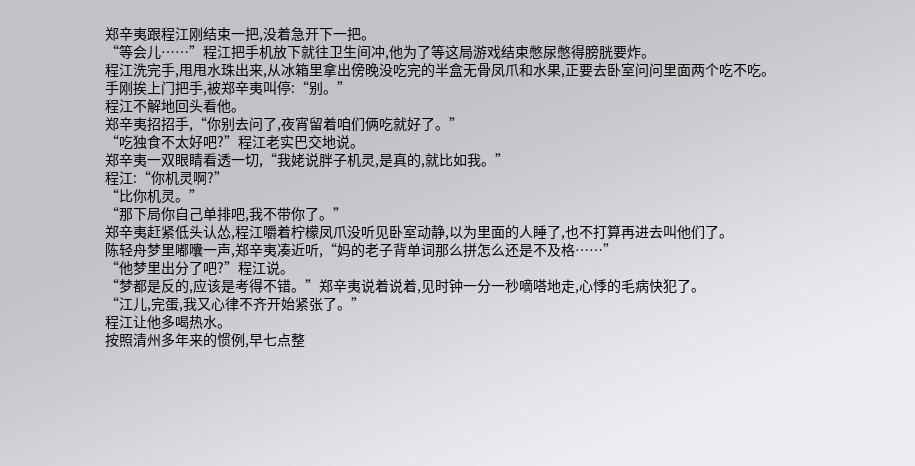郑辛夷跟程江刚结束一把,没着急开下一把。
“等会儿……”程江把手机放下就往卫生间冲,他为了等这局游戏结束憋尿憋得膀胱要炸。
程江洗完手,甩甩水珠出来,从冰箱里拿出傍晚没吃完的半盒无骨凤爪和水果,正要去卧室问问里面两个吃不吃。
手刚挨上门把手,被郑辛夷叫停:“别。”
程江不解地回头看他。
郑辛夷招招手,“你别去问了,夜宵留着咱们俩吃就好了。”
“吃独食不太好吧?”程江老实巴交地说。
郑辛夷一双眼睛看透一切,“我姥说胖子机灵,是真的,就比如我。”
程江:“你机灵啊?”
“比你机灵。”
“那下局你自己单排吧,我不带你了。”
郑辛夷赶紧低头认怂,程江嚼着柠檬凤爪没听见卧室动静,以为里面的人睡了,也不打算再进去叫他们了。
陈轻舟梦里嘟囔一声,郑辛夷凑近听,“妈的老子背单词那么拼怎么还是不及格……”
“他梦里出分了吧?”程江说。
“梦都是反的,应该是考得不错。”郑辛夷说着说着,见时钟一分一秒嘀嗒地走,心悸的毛病快犯了。
“江儿,完蛋,我又心律不齐开始紧张了。”
程江让他多喝热水。
按照清州多年来的惯例,早七点整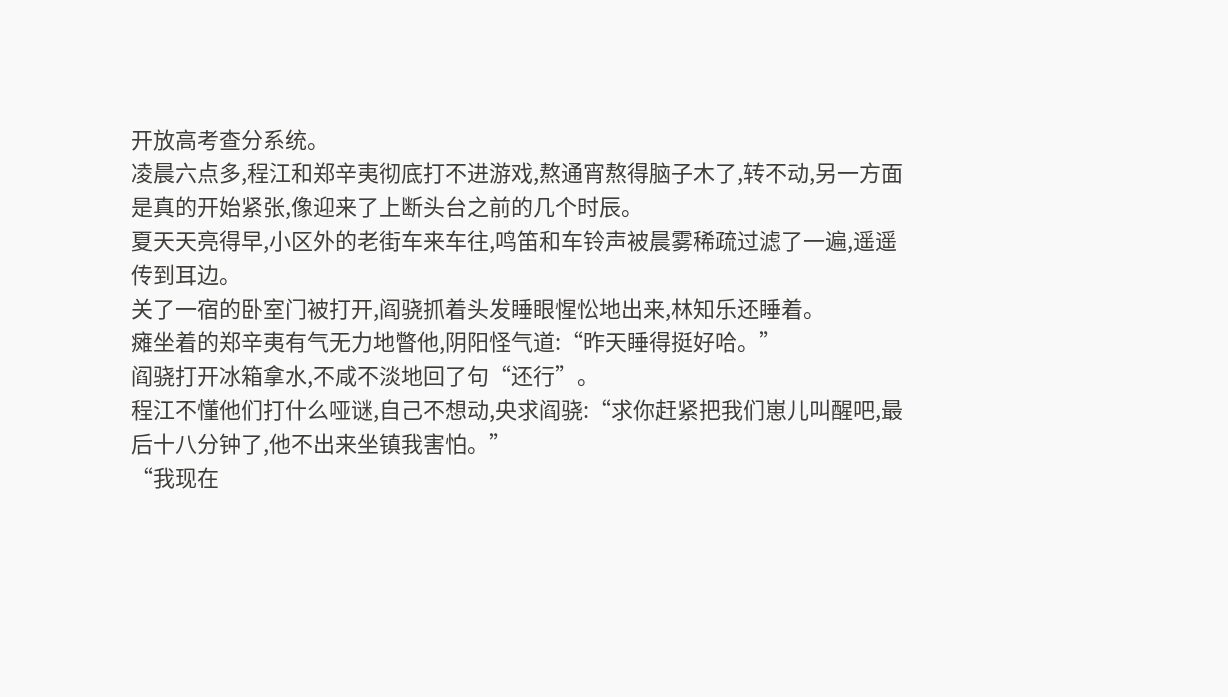开放高考查分系统。
凌晨六点多,程江和郑辛夷彻底打不进游戏,熬通宵熬得脑子木了,转不动,另一方面是真的开始紧张,像迎来了上断头台之前的几个时辰。
夏天天亮得早,小区外的老街车来车往,鸣笛和车铃声被晨雾稀疏过滤了一遍,遥遥传到耳边。
关了一宿的卧室门被打开,阎骁抓着头发睡眼惺忪地出来,林知乐还睡着。
瘫坐着的郑辛夷有气无力地瞥他,阴阳怪气道:“昨天睡得挺好哈。”
阎骁打开冰箱拿水,不咸不淡地回了句“还行”。
程江不懂他们打什么哑谜,自己不想动,央求阎骁:“求你赶紧把我们崽儿叫醒吧,最后十八分钟了,他不出来坐镇我害怕。”
“我现在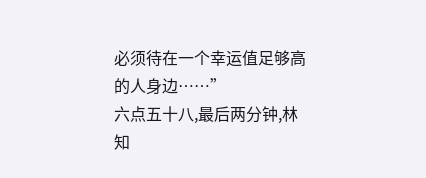必须待在一个幸运值足够高的人身边……”
六点五十八,最后两分钟,林知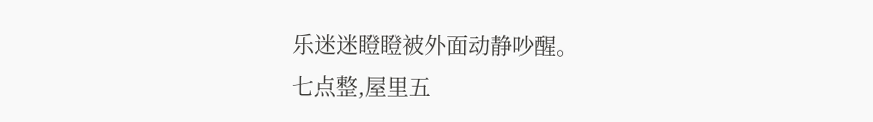乐迷迷瞪瞪被外面动静吵醒。
七点整,屋里五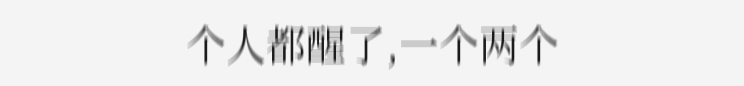个人都醒了,一个两个